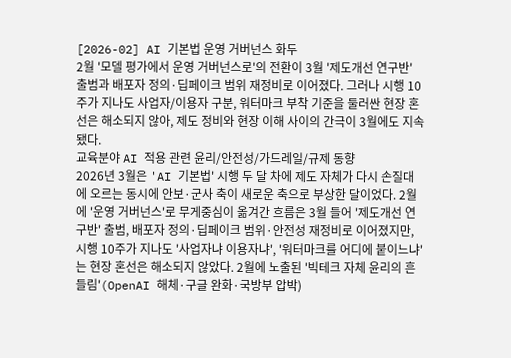[2026-02] AI 기본법 운영 거버넌스 화두
2월 '모델 평가에서 운영 거버넌스로'의 전환이 3월 '제도개선 연구반' 출범과 배포자 정의·딥페이크 범위 재정비로 이어졌다. 그러나 시행 10주가 지나도 사업자/이용자 구분, 워터마크 부착 기준을 둘러싼 현장 혼선은 해소되지 않아, 제도 정비와 현장 이해 사이의 간극이 3월에도 지속됐다.
교육분야 AI 적용 관련 윤리/안전성/가드레일/규제 동향
2026년 3월은 'AI 기본법' 시행 두 달 차에 제도 자체가 다시 손질대에 오르는 동시에 안보·군사 축이 새로운 축으로 부상한 달이었다. 2월에 '운영 거버넌스'로 무게중심이 옮겨간 흐름은 3월 들어 '제도개선 연구반' 출범, 배포자 정의·딥페이크 범위·안전성 재정비로 이어졌지만, 시행 10주가 지나도 '사업자냐 이용자냐', '워터마크를 어디에 붙이느냐'는 현장 혼선은 해소되지 않았다. 2월에 노출된 '빅테크 자체 윤리의 흔들림'(OpenAI 해체·구글 완화·국방부 압박)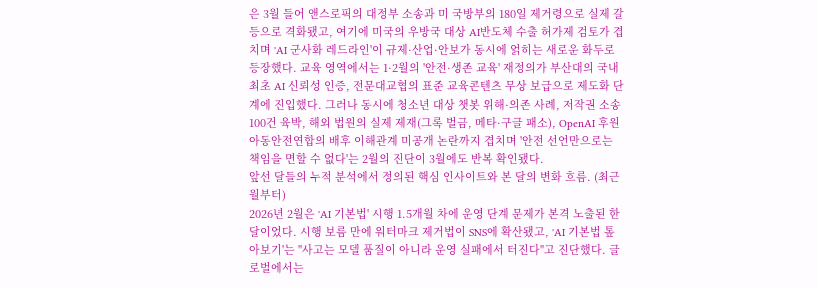은 3월 들어 앤스로픽의 대정부 소송과 미 국방부의 180일 제거령으로 실제 갈등으로 격화됐고, 여기에 미국의 우방국 대상 AI반도체 수출 허가제 검토가 겹치며 'AI 군사화 레드라인'이 규제·산업·안보가 동시에 얽히는 새로운 화두로 등장했다. 교육 영역에서는 1·2월의 '안전·생존 교육' 재정의가 부산대의 국내 최초 AI 신뢰성 인증, 전문대교협의 표준 교육콘텐츠 무상 보급으로 제도화 단계에 진입했다. 그러나 동시에 청소년 대상 챗봇 위해·의존 사례, 저작권 소송 100건 육박, 해외 법원의 실제 제재(그록 벌금, 메타·구글 패소), OpenAI 후원 아동안전연합의 배후 이해관계 미공개 논란까지 겹치며 '안전 선언만으로는 책임을 면할 수 없다'는 2월의 진단이 3월에도 반복 확인됐다.
앞선 달들의 누적 분석에서 정의된 핵심 인사이트와 본 달의 변화 흐름. (최근 월부터)
2026년 2월은 'AI 기본법' 시행 1.5개월 차에 운영 단계 문제가 본격 노출된 한 달이었다. 시행 보름 만에 워터마크 제거법이 SNS에 확산됐고, 'AI 기본법 톺아보기'는 "사고는 모델 품질이 아니라 운영 실패에서 터진다"고 진단했다. 글로벌에서는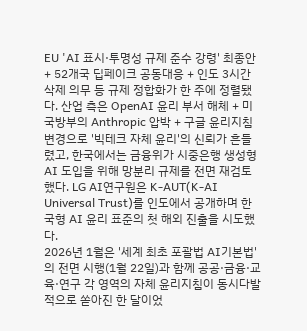EU 'AI 표시·투명성 규제 준수 강령' 최종안 + 52개국 딥페이크 공동대응 + 인도 3시간 삭제 의무 등 규제 정합화가 한 주에 정렬됐다. 산업 측은 OpenAI 윤리 부서 해체 + 미 국방부의 Anthropic 압박 + 구글 윤리지침 변경으로 '빅테크 자체 윤리'의 신뢰가 흔들렸고, 한국에서는 금융위가 시중은행 생성형 AI 도입을 위해 망분리 규제를 전면 재검토했다. LG AI연구원은 K-AUT(K-AI Universal Trust)를 인도에서 공개하며 한국형 AI 윤리 표준의 첫 해외 진출을 시도했다.
2026년 1월은 '세계 최초 포괄법 AI기본법'의 전면 시행(1월 22일)과 함께 공공·금융·교육·연구 각 영역의 자체 윤리지침이 동시다발적으로 쏟아진 한 달이었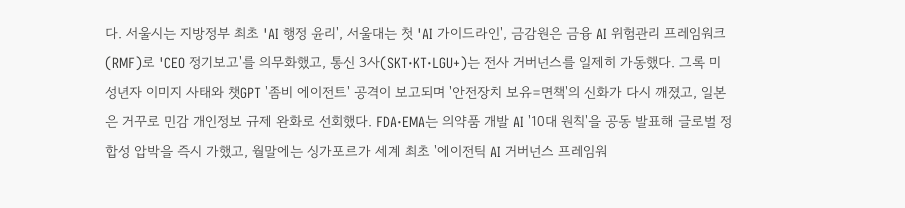다. 서울시는 지방정부 최초 'AI 행정 윤리', 서울대는 첫 'AI 가이드라인', 금감원은 금융 AI 위험관리 프레임워크(RMF)로 'CEO 정기보고'를 의무화했고, 통신 3사(SKT·KT·LGU+)는 전사 거버넌스를 일제히 가동했다. 그록 미성년자 이미지 사태와 챗GPT '좀비 에이전트' 공격이 보고되며 '안전장치 보유=면책'의 신화가 다시 깨졌고, 일본은 거꾸로 민감 개인정보 규제 완화로 선회했다. FDA·EMA는 의약품 개발 AI '10대 원칙'을 공동 발표해 글로벌 정합성 압박을 즉시 가했고, 월말에는 싱가포르가 세계 최초 '에이전틱 AI 거버넌스 프레임워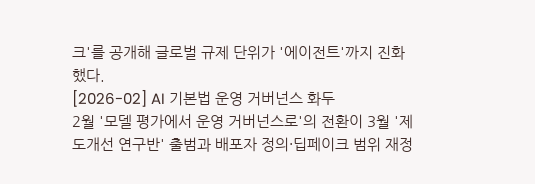크'를 공개해 글로벌 규제 단위가 '에이전트'까지 진화했다.
[2026-02] AI 기본법 운영 거버넌스 화두
2월 '모델 평가에서 운영 거버넌스로'의 전환이 3월 '제도개선 연구반' 출범과 배포자 정의·딥페이크 범위 재정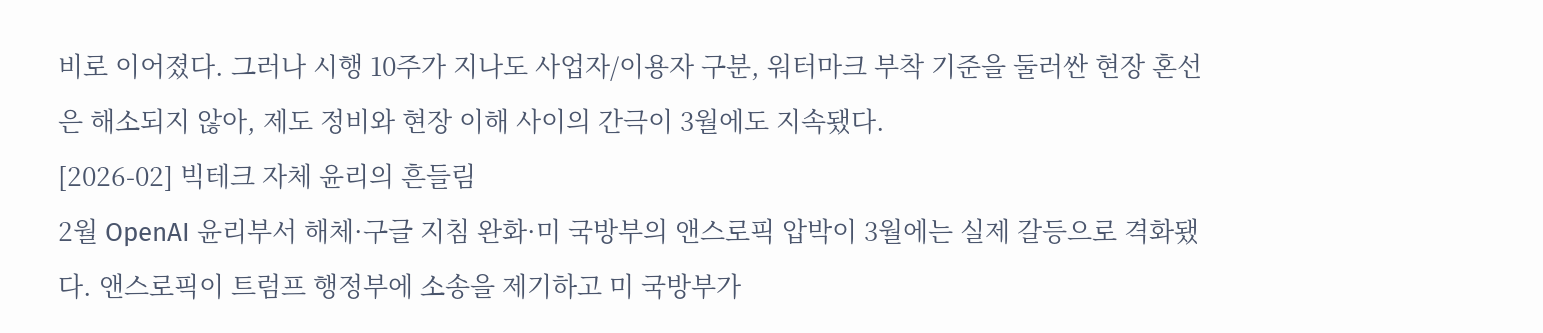비로 이어졌다. 그러나 시행 10주가 지나도 사업자/이용자 구분, 워터마크 부착 기준을 둘러싼 현장 혼선은 해소되지 않아, 제도 정비와 현장 이해 사이의 간극이 3월에도 지속됐다.
[2026-02] 빅테크 자체 윤리의 흔들림
2월 OpenAI 윤리부서 해체·구글 지침 완화·미 국방부의 앤스로픽 압박이 3월에는 실제 갈등으로 격화됐다. 앤스로픽이 트럼프 행정부에 소송을 제기하고 미 국방부가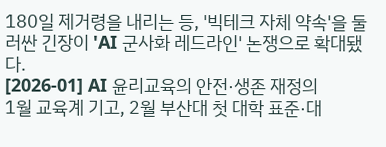180일 제거령을 내리는 등, '빅테크 자체 약속'을 둘러싼 긴장이 'AI 군사화 레드라인' 논쟁으로 확대됐다.
[2026-01] AI 윤리교육의 안전·생존 재정의
1월 교육계 기고, 2월 부산대 첫 대학 표준·대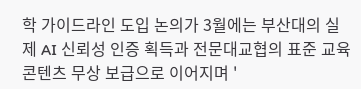학 가이드라인 도입 논의가 3월에는 부산대의 실제 AI 신뢰성 인증 획득과 전문대교협의 표준 교육콘텐츠 무상 보급으로 이어지며 '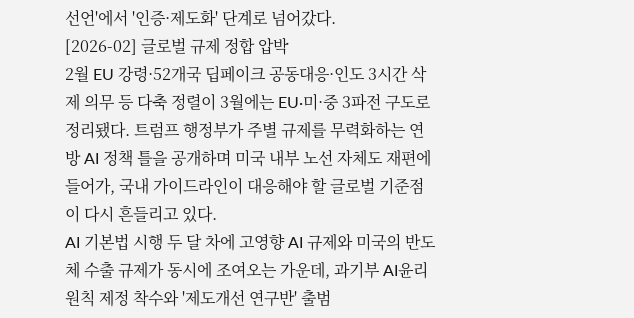선언'에서 '인증·제도화' 단계로 넘어갔다.
[2026-02] 글로벌 규제 정합 압박
2월 EU 강령·52개국 딥페이크 공동대응·인도 3시간 삭제 의무 등 다축 정렬이 3월에는 EU·미·중 3파전 구도로 정리됐다. 트럼프 행정부가 주별 규제를 무력화하는 연방 AI 정책 틀을 공개하며 미국 내부 노선 자체도 재편에 들어가, 국내 가이드라인이 대응해야 할 글로벌 기준점이 다시 흔들리고 있다.
AI 기본법 시행 두 달 차에 고영향 AI 규제와 미국의 반도체 수출 규제가 동시에 조여오는 가운데, 과기부 AI윤리원칙 제정 착수와 '제도개선 연구반' 출범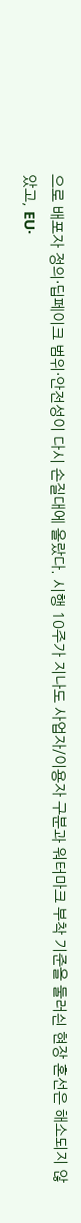으로 배포자 정의·딥페이크 범위·안전성이 다시 손질대에 올랐다. 시행 10주가 지나도 사업자/이용자 구분과 워터마크 부착 기준을 둘러싄 현장 혼선은 해소되지 않았고, EU·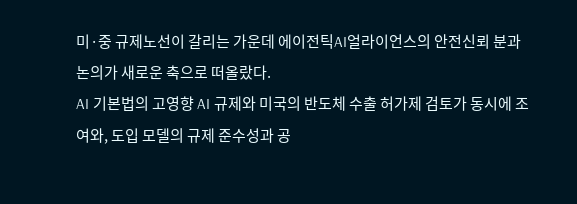미·중 규제노선이 갈리는 가운데 에이전틱AI얼라이언스의 안전신뢰 분과 논의가 새로운 축으로 떠올랐다.
AI 기본법의 고영향 AI 규제와 미국의 반도체 수출 허가제 검토가 동시에 조여와, 도입 모델의 규제 준수성과 공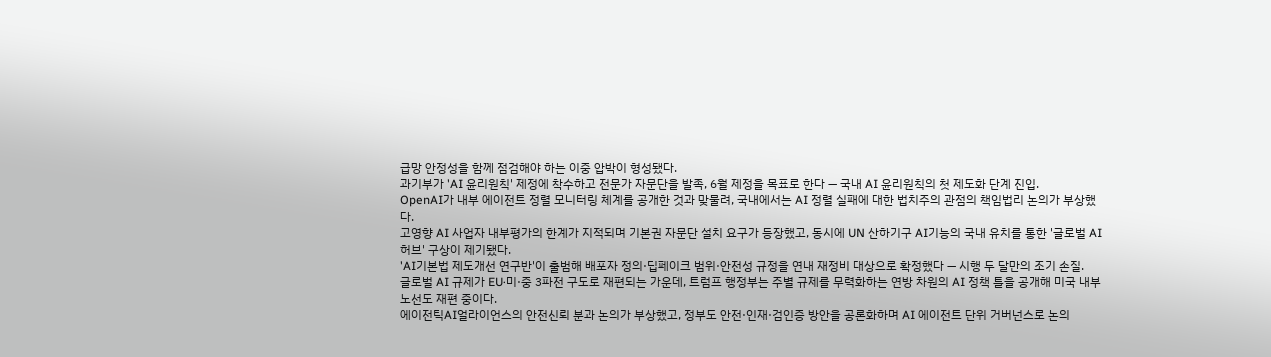급망 안정성을 함께 점검해야 하는 이중 압박이 형성됐다.
과기부가 'AI 윤리원칙' 제정에 착수하고 전문가 자문단을 발족, 6월 제정을 목표로 한다 — 국내 AI 윤리원칙의 첫 제도화 단계 진입.
OpenAI가 내부 에이전트 정렬 모니터링 체계를 공개한 것과 맞물려, 국내에서는 AI 정렬 실패에 대한 법치주의 관점의 책임법리 논의가 부상했다.
고영향 AI 사업자 내부평가의 한계가 지적되며 기본권 자문단 설치 요구가 등장했고, 동시에 UN 산하기구 AI기능의 국내 유치를 통한 '글로벌 AI 허브' 구상이 제기됐다.
'AI기본법 제도개선 연구반'이 출범해 배포자 정의·딥페이크 범위·안전성 규정을 연내 재정비 대상으로 확정했다 — 시행 두 달만의 조기 손질.
글로벌 AI 규제가 EU·미·중 3파전 구도로 재편되는 가운데, 트럼프 행정부는 주별 규제를 무력화하는 연방 차원의 AI 정책 틀을 공개해 미국 내부 노선도 재편 중이다.
에이전틱AI얼라이언스의 안전신뢰 분과 논의가 부상했고, 정부도 안전·인재·검인증 방안을 공론화하며 AI 에이전트 단위 거버넌스로 논의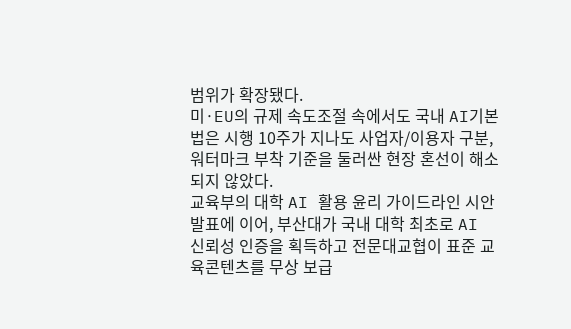범위가 확장됐다.
미·EU의 규제 속도조절 속에서도 국내 AI기본법은 시행 10주가 지나도 사업자/이용자 구분, 워터마크 부착 기준을 둘러싼 현장 혼선이 해소되지 않았다.
교육부의 대학 AI 활용 윤리 가이드라인 시안 발표에 이어, 부산대가 국내 대학 최초로 AI 신뢰성 인증을 획득하고 전문대교협이 표준 교육콘텐츠를 무상 보급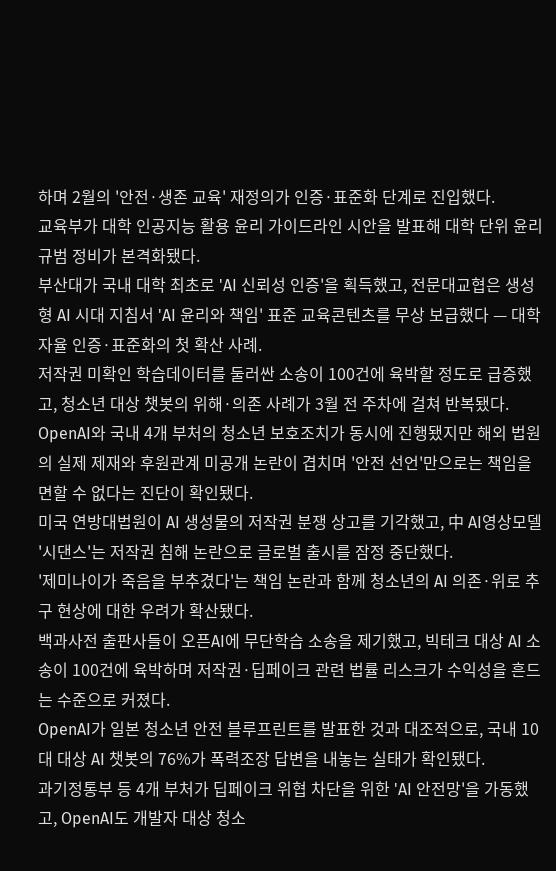하며 2월의 '안전·생존 교육' 재정의가 인증·표준화 단계로 진입했다.
교육부가 대학 인공지능 활용 윤리 가이드라인 시안을 발표해 대학 단위 윤리규범 정비가 본격화됐다.
부산대가 국내 대학 최초로 'AI 신뢰성 인증'을 획득했고, 전문대교협은 생성형 AI 시대 지침서 'AI 윤리와 책임' 표준 교육콘텐츠를 무상 보급했다 — 대학 자율 인증·표준화의 첫 확산 사례.
저작권 미확인 학습데이터를 둘러싼 소송이 100건에 육박할 정도로 급증했고, 청소년 대상 챗봇의 위해·의존 사례가 3월 전 주차에 걸쳐 반복됐다. OpenAI와 국내 4개 부처의 청소년 보호조치가 동시에 진행됐지만 해외 법원의 실제 제재와 후원관계 미공개 논란이 겹치며 '안전 선언'만으로는 책임을 면할 수 없다는 진단이 확인됐다.
미국 연방대법원이 AI 생성물의 저작권 분쟁 상고를 기각했고, 中 AI영상모델 '시댄스'는 저작권 침해 논란으로 글로벌 출시를 잠정 중단했다.
'제미나이가 죽음을 부추겼다'는 책임 논란과 함께 청소년의 AI 의존·위로 추구 현상에 대한 우려가 확산됐다.
백과사전 출판사들이 오픈AI에 무단학습 소송을 제기했고, 빅테크 대상 AI 소송이 100건에 육박하며 저작권·딥페이크 관련 법률 리스크가 수익성을 흔드는 수준으로 커졌다.
OpenAI가 일본 청소년 안전 블루프린트를 발표한 것과 대조적으로, 국내 10대 대상 AI 챗봇의 76%가 폭력조장 답변을 내놓는 실태가 확인됐다.
과기정통부 등 4개 부처가 딥페이크 위협 차단을 위한 'AI 안전망'을 가동했고, OpenAI도 개발자 대상 청소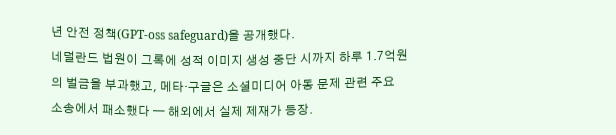년 안전 정책(GPT-oss safeguard)을 공개했다.
네덜란드 법원이 그록에 성적 이미지 생성 중단 시까지 하루 1.7억원의 벌금을 부과했고, 메타·구글은 소셜미디어 아동 문제 관련 주요 소송에서 패소했다 — 해외에서 실제 제재가 등장.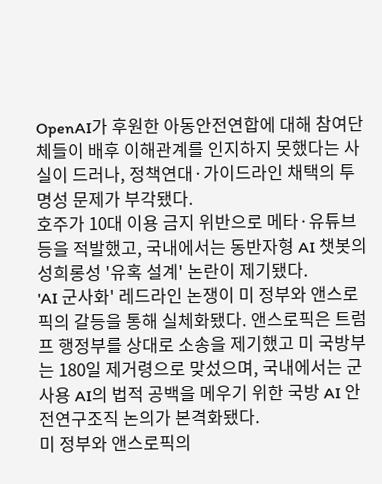OpenAI가 후원한 아동안전연합에 대해 참여단체들이 배후 이해관계를 인지하지 못했다는 사실이 드러나, 정책연대·가이드라인 채택의 투명성 문제가 부각됐다.
호주가 10대 이용 금지 위반으로 메타·유튜브 등을 적발했고, 국내에서는 동반자형 AI 챗봇의 성희롱성 '유혹 설계' 논란이 제기됐다.
'AI 군사화' 레드라인 논쟁이 미 정부와 앤스로픽의 갈등을 통해 실체화됐다. 앤스로픽은 트럼프 행정부를 상대로 소송을 제기했고 미 국방부는 180일 제거령으로 맞섰으며, 국내에서는 군사용 AI의 법적 공백을 메우기 위한 국방 AI 안전연구조직 논의가 본격화됐다.
미 정부와 앤스로픽의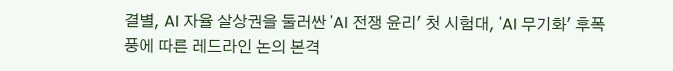결별, AI 자율 살상권을 둘러싼 'AI 전쟁 윤리' 첫 시험대, 'AI 무기화' 후폭풍에 따른 레드라인 논의 본격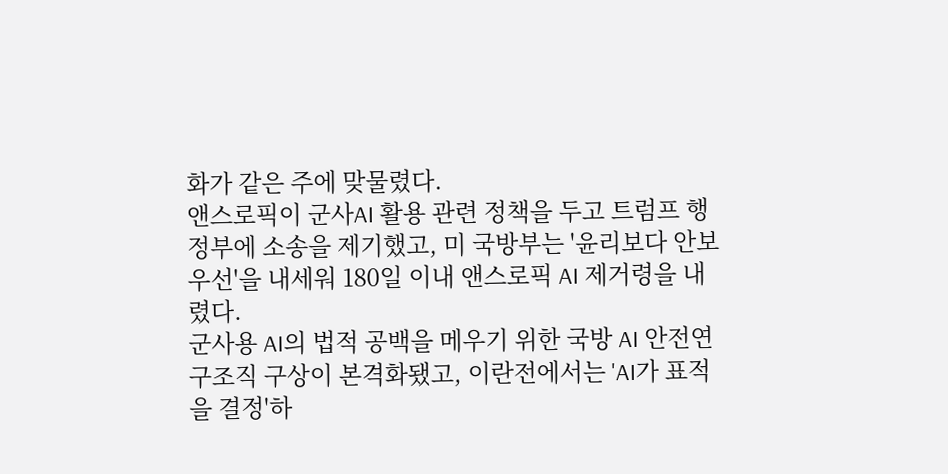화가 같은 주에 맞물렸다.
앤스로픽이 군사AI 활용 관련 정책을 두고 트럼프 행정부에 소송을 제기했고, 미 국방부는 '윤리보다 안보 우선'을 내세워 180일 이내 앤스로픽 AI 제거령을 내렸다.
군사용 AI의 법적 공백을 메우기 위한 국방 AI 안전연구조직 구상이 본격화됐고, 이란전에서는 'AI가 표적을 결정'하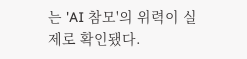는 'AI 참모'의 위력이 실제로 확인됐다.